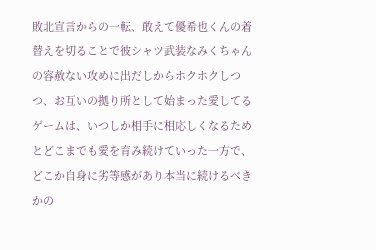敗北宣言からの一転、敢えて優希也くんの着替えを切ることで彼シャツ武装なみくちゃんの容赦ない攻めに出だしからホクホクしつつ、お互いの拠り所として始まった愛してるゲームは、いつしか相手に相応しくなるためとどこまでも愛を育み続けていった一方で、どこか自身に劣等感があり本当に続けるべきかの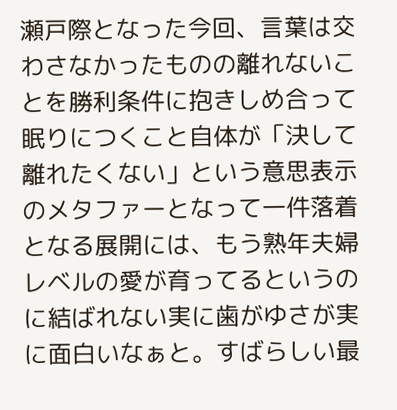瀬戸際となった今回、言葉は交わさなかったものの離れないことを勝利条件に抱きしめ合って眠りにつくこと自体が「決して離れたくない」という意思表示のメタファーとなって一件落着となる展開には、もう熟年夫婦レベルの愛が育ってるというのに結ばれない実に歯がゆさが実に面白いなぁと。すばらしい最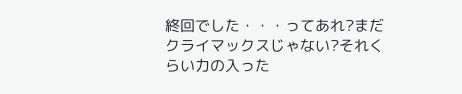終回でした・・・ってあれ?まだクライマックスじゃない?それくらい力の入った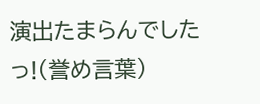演出たまらんでしたっ!(誉め言葉)